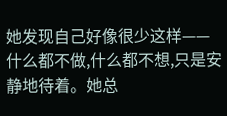她发现自己好像很少这样——什么都不做,什么都不想,只是安静地待着。她总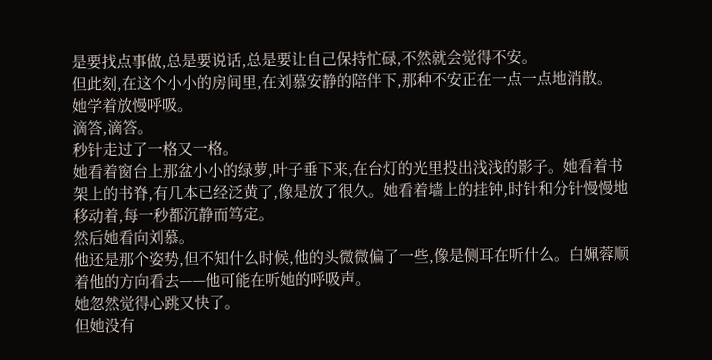是要找点事做,总是要说话,总是要让自己保持忙碌,不然就会觉得不安。
但此刻,在这个小小的房间里,在刘慕安静的陪伴下,那种不安正在一点一点地消散。
她学着放慢呼吸。
滴答,滴答。
秒针走过了一格又一格。
她看着窗台上那盆小小的绿萝,叶子垂下来,在台灯的光里投出浅浅的影子。她看着书架上的书脊,有几本已经泛黄了,像是放了很久。她看着墙上的挂钟,时针和分针慢慢地移动着,每一秒都沉静而笃定。
然后她看向刘慕。
他还是那个姿势,但不知什么时候,他的头微微偏了一些,像是侧耳在听什么。白姵蓉顺着他的方向看去——他可能在听她的呼吸声。
她忽然觉得心跳又快了。
但她没有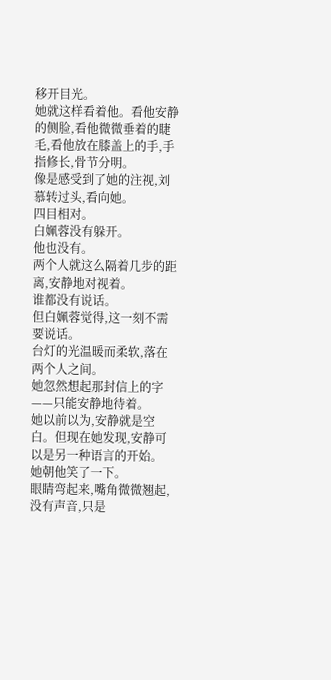移开目光。
她就这样看着他。看他安静的侧脸,看他微微垂着的睫毛,看他放在膝盖上的手,手指修长,骨节分明。
像是感受到了她的注视,刘慕转过头,看向她。
四目相对。
白姵蓉没有躲开。
他也没有。
两个人就这么隔着几步的距离,安静地对视着。
谁都没有说话。
但白姵蓉觉得,这一刻不需要说话。
台灯的光温暖而柔软,落在两个人之间。
她忽然想起那封信上的字——只能安静地待着。
她以前以为,安静就是空白。但现在她发现,安静可以是另一种语言的开始。
她朝他笑了一下。
眼睛弯起来,嘴角微微翘起,没有声音,只是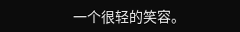一个很轻的笑容。